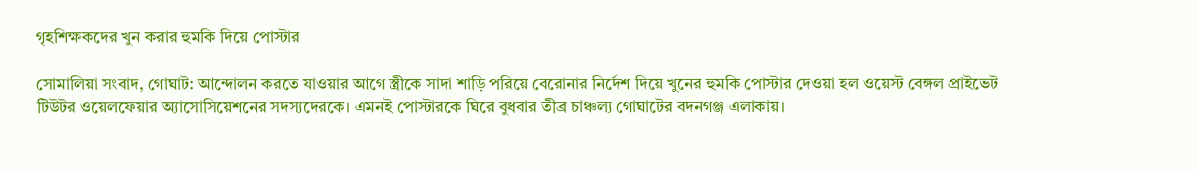গৃহশিক্ষকদের খুন করার হুমকি দিয়ে পোস্টার

সোমালিয়া সংবাদ, গোঘাট: আন্দোলন করতে যাওয়ার আগে স্ত্রীকে সাদা শাড়ি পরিয়ে বেরোনার নির্দেশ দিয়ে খুনের হুমকি পোস্টার দেওয়া হল ওয়েস্ট বেঙ্গল প্রাইভেট টিউটর ওয়েলফেয়ার অ্যাসোসিয়েশনের সদস্যদেরকে। এমনই পোস্টারকে ঘিরে বুধবার তীব্র চাঞ্চল্য গোঘাটের বদনগঞ্জ এলাকায়।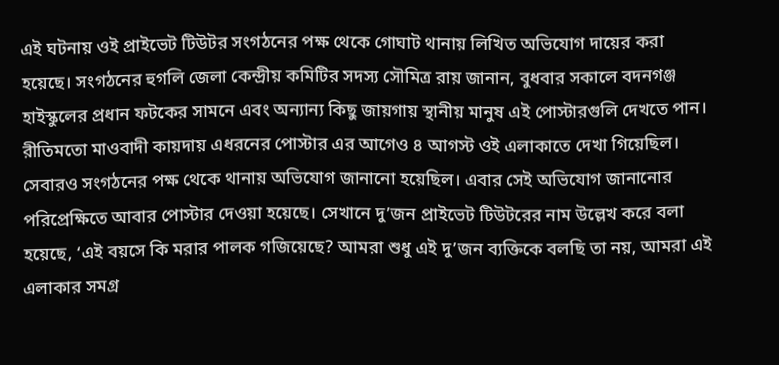এই ঘটনায় ওই প্রাইভেট টিউটর সংগঠনের পক্ষ থেকে গোঘাট থানায় লিখিত অভিযোগ দায়ের করা হয়েছে। সংগঠনের হুগলি জেলা কেন্দ্রীয় কমিটির সদস্য সৌমিত্র রায় জানান, বুধবার সকালে বদনগঞ্জ হাইস্কুলের প্রধান ফটকের সামনে এবং অন্যান্য কিছু জায়গায় স্থানীয় মানুষ এই পোস্টারগুলি দেখতে পান। রীতিমতো মাওবাদী কায়দায় এধরনের পোস্টার এর আগেও ৪ আগস্ট ওই এলাকাতে দেখা গিয়েছিল। সেবারও সংগঠনের পক্ষ থেকে থানায় অভিযোগ জানানো হয়েছিল। এবার সেই অভিযোগ জানানোর পরিপ্রেক্ষিতে আবার পোস্টার দেওয়া হয়েছে। সেখানে দু’জন প্রাইভেট টিউটরের নাম উল্লেখ করে বলা হয়েছে, ‘এই বয়সে কি মরার পালক গজিয়েছে? আমরা শুধু এই দু’জন ব্যক্তিকে বলছি তা নয়, আমরা এই এলাকার সমগ্র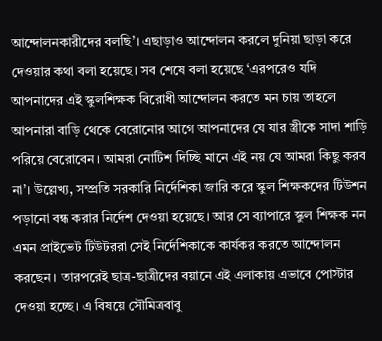আন্দোলনকারীদের বলছি’। এছাড়াও আন্দোলন করলে দুনিয়া ছাড়া করে দেওয়ার কথা বলা হয়েছে। সব শেষে বলা হয়েছে ‘এরপরেও যদি আপনাদের এই স্কুলশিক্ষক বিরোধী আন্দোলন করতে মন চায় তাহলে আপনারা বাড়ি থেকে বেরোনোর আগে আপনাদের যে যার স্ত্রীকে সাদা শাড়ি পরিয়ে বেরোবেন। আমরা নোটিশ দিচ্ছি মানে এই নয় যে আমরা কিছু করব না’। উল্লেখ্য, সম্প্রতি সরকারি নির্দেশিকা জারি করে স্কুল শিক্ষকদের টিউশন পড়ানো বন্ধ করার নির্দেশ দেওয়া হয়েছে। আর সে ব্যাপারে স্কুল শিক্ষক নন এমন প্রাইভেট টিউটররা সেই নির্দেশিকাকে কার্যকর করতে আন্দোলন করছেন। তারপরেই ছাত্র-ছাত্রীদের বয়ানে এই এলাকায় এভাবে পোস্টার দেওয়া হচ্ছে। এ বিষয়ে সৌমিত্রবাবু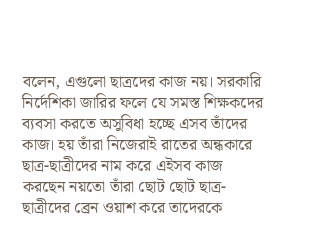বলেন, এগুলো ছাত্রদের কাজ নয়। সরকারি নির্দেশিকা জারির ফলে যে সমস্ত শিক্ষকদের ব্যবসা করতে অসুবিধা হচ্ছে এসব তাঁদের কাজ। হয় তাঁরা নিজেরাই রাতের অন্ধকারে ছাত্র-ছাত্রীদের নাম করে এইসব কাজ করছেন নয়তো তাঁরা ছোট ছোট ছাত্র-ছাত্রীদের ব্রেন ওয়াশ করে তাদেরকে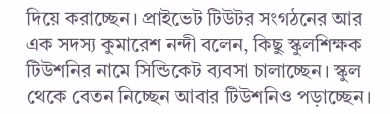দিয়ে করাচ্ছেন। প্রাইভেট টিউটর সংগঠনের আর এক সদস্য কুমারেশ নন্দী বলেন, কিছু স্কুলশিক্ষক  টিউশনির নামে সিন্ডিকেট ব্যবসা চালাচ্ছেন। স্কুল থেকে বেতন নিচ্ছেন আবার টিউশনিও পড়াচ্ছেন।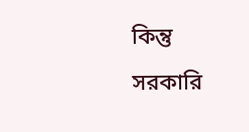কিন্তু সরকারি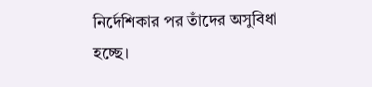নির্দেশিকার পর তাঁদের অসুবিধা হচ্ছে।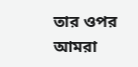তার ওপর আমরা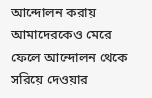আন্দোলন করায় আমাদেরকেও মেরে ফেলে আন্দোলন থেকে সরিয়ে দেওয়ার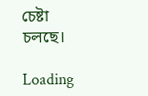চেষ্টা চলছে।

Loading